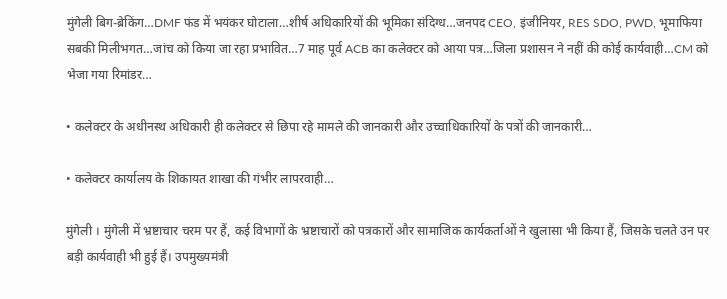मुंगेली बिग-ब्रेकिंग…DMF फंड में भयंकर घोटाला…शीर्ष अधिकारियों की भूमिका संदिग्ध…जनपद CEO, इंजीनियर, RES SDO, PWD, भूमाफिया सबकी मिलीभगत…जांच को किया जा रहा प्रभावित…7 माह पूर्व ACB का कलेक्टर को आया पत्र…जिला प्रशासन ने नहीं की कोई कार्यवाही…CM को भेजा गया रिमांडर…

• कलेक्टर के अधीनस्थ अधिकारी ही कलेक्टर से छिपा रहे मामले की जानकारी और उच्चाधिकारियों के पत्रों की जानकारी…

• कलेक्टर कार्यालय के शिकायत शाखा की गंभीर लापरवाही…

मुंगेली । मुंगेली में भ्रष्टाचार चरम पर हैं, कई विभागों के भ्रष्टाचारों को पत्रकारों और सामाजिक कार्यकर्ताओं ने खुलासा भी किया हैं, जिसके चलते उन पर बड़ी कार्यवाही भी हुई हैं। उपमुख्यमंत्री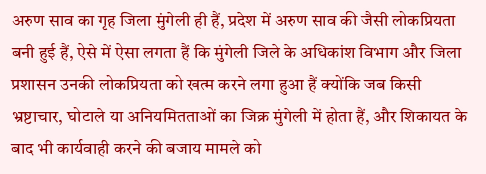अरुण साव का गृह जिला मुंगेली ही हैं, प्रदेश में अरुण साव की जैसी लोकप्रियता बनी हुई हैं, ऐसे में ऐसा लगता हैं कि मुंगेली जिले के अधिकांश विभाग और जिला प्रशासन उनकी लोकप्रियता को खत्म करने लगा हुआ हैं क्योंकि जब किसी भ्रष्टाचार, घोटाले या अनियमितताओं का जिक्र मुंगेली में होता हैं, और शिकायत के बाद भी कार्यवाही करने की बजाय मामले को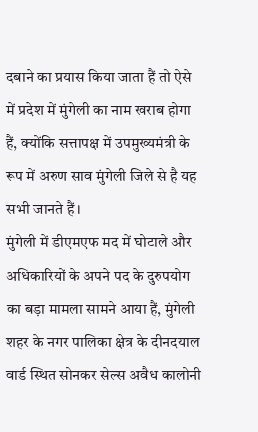दबाने का प्रयास किया जाता हैं तो ऐसे में प्रदेश में मुंगेली का नाम खराब होगा हैं, क्योंकि सत्तापक्ष में उपमुख्यमंत्री के रूप में अरुण साव मुंगेली जिले से है यह सभी जानते हैं।
मुंगेली में डीएमएफ मद में घोटाले और अधिकारियों के अपने पद के दुरुपयोग का बड़ा मामला सामने आया हैं, मुंगेली शहर के नगर पालिका क्षेत्र के दीनदयाल वार्ड स्थित सोनकर सेल्स अवैध कालोनी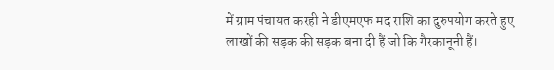में ग्राम पंचायत करही ने डीएमएफ मद राशि का दुरुपयोग करते हुए लाखों की सड़क की सड़क बना दी हैं जो कि गैरकानूनी हैं।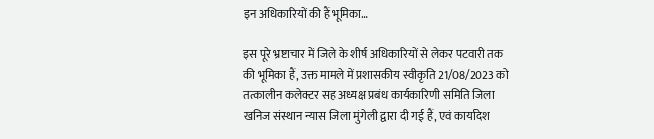इन अधिकारियों की हैं भूमिका…

इस पूरे भ्रष्टाचार में जिले के शीर्ष अधिकारियों से लेकर पटवारी तक की भूमिका हैं, उक्त मामले में प्रशासकीय स्वीकृति 21/08/2023 को तत्कालीन कलेक्टर सह अध्यक्ष प्रबंध कार्यकारिणी समिति जिला खनिज संस्थान न्यास जिला मुंगेली द्वारा दी गई हैं, एवं कार्यादेश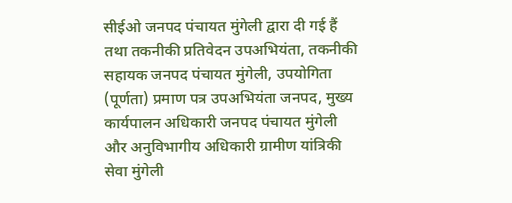सीईओ जनपद पंचायत मुंगेली द्वारा दी गई हैं तथा तकनीकी प्रतिवेदन उपअभियंता, तकनीकी सहायक जनपद पंचायत मुंगेली, उपयोगिता (पूर्णता) प्रमाण पत्र उपअभियंता जनपद, मुख्य कार्यपालन अधिकारी जनपद पंचायत मुंगेली और अनुविभागीय अधिकारी ग्रामीण यांत्रिकी सेवा मुंगेली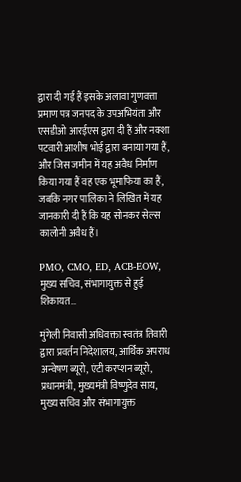द्वारा दी गई हैं इसके अलावा गुणवत्ता प्रमाण पत्र जनपद के उपअभियंता और एसडीओ आरईएस द्वारा दी हैं और नक्शा पटवारी आशीष भोई द्वारा बनाया गया हैं, और जिस जमीन में यह अवैध निर्माण किया गया हैं वह एक भूमाफिया का हैं, जबकि नगर पालिका ने लिखित में यह जानकारी दी हैं कि यह सोनकर सेल्स कालोनी अवैध हैं।

PMO, CMO, ED, ACB-EOW,   मुख्य सचिव, संभागायुक्त से हुई शिकायत…

मुंगेली निवासी अधिवक्ता स्वतंत्र तिवारी द्वारा प्रवर्तन निदेशालय, आर्थिक अपराध अन्वेषण ब्यूरो, एंटी करप्शन ब्यूरो, प्रधानमंत्री, मुख्यमंत्री विष्णुदेव साय, मुख्य सचिव और संभागायुक्त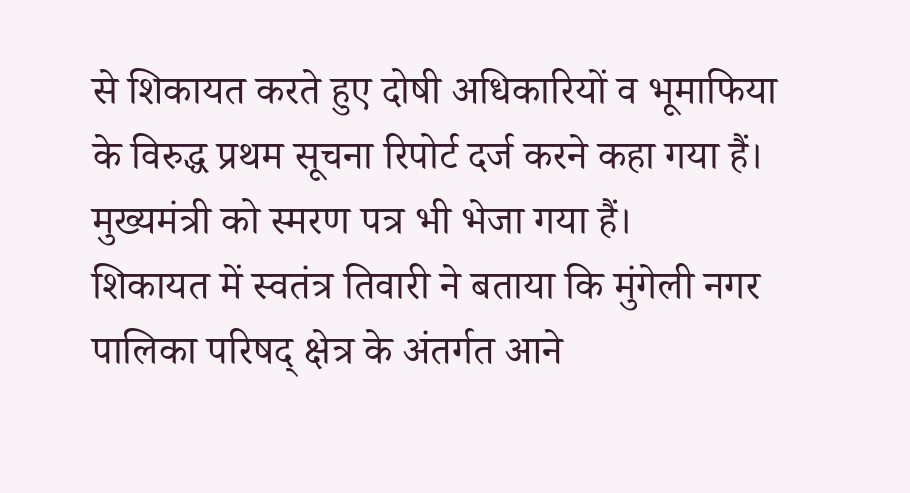से शिकायत करते हुए दोषी अधिकारियों व भूमाफिया के विरुद्ध प्रथम सूचना रिपोर्ट दर्ज करने कहा गया हैं। मुख्यमंत्री को स्मरण पत्र भी भेजा गया हैं।
शिकायत में स्वतंत्र तिवारी ने बताया कि मुंगेली नगर पालिका परिषद् क्षेत्र के अंतर्गत आने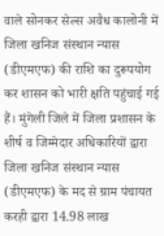वाले सोनकर सेल्स अवैध कालोनी में जिला खनिज संस्थान न्यास (डीएमएफ) की राशि का दुरूपयोग कर शासन को भारी क्षति पहुंचाई गई हैं। मुंगेली जिले में जिला प्रशासन के शीर्ष व जिम्मेदार अधिकारियों द्वारा जिला खनिज संस्थान न्यास (डीएमएफ) के मद से ग्राम पंचायत करही द्वारा 14.98 लाख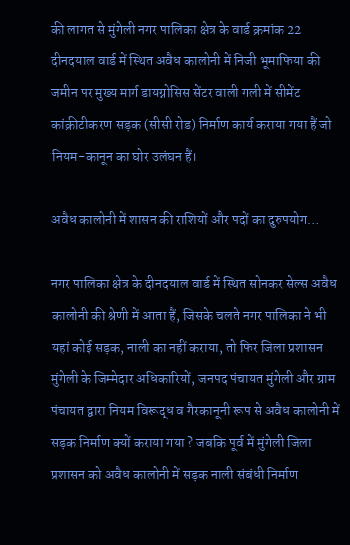की लागत से मुंगेली नगर पालिका क्षेत्र के वार्ड क्रमांक 22 दीनदयाल वार्ड में स्थित अवैध कालोनी में निजी भूमाफिया की जमीन पर मुख्य मार्ग डायग्नोसिस सेंटर वाली गली में सीमेंट कांक्रीटीकरण सड़क (सीसी रोड) निर्माण कार्य कराया गया हैं जो नियम-कानून का घोर उलंघन हैं।

अवैध कालोनी में शासन की राशियों और पदों का दुरुपयोग…

नगर पालिका क्षेत्र के दीनदयाल वार्ड में स्थित सोनकर सेल्स अवैध कालोनी की श्रेणी में आता हैं, जिसके चलते नगर पालिका ने भी यहां कोई सड़क, नाली का नहीं कराया, तो फिर जिला प्रशासन मुंगेली के जिम्मेदार अधिकारियों, जनपद पंचायत मुंगेली और ग्राम पंचायत द्वारा नियम विरूद्ध व गैरकानूनी रूप से अवैध कालोनी में सड़क निर्माण क्यों कराया गया ? जबकि पूर्व में मुंगेली जिला प्रशासन को अवैध कालोनी में सड़क नाली संबंधी निर्माण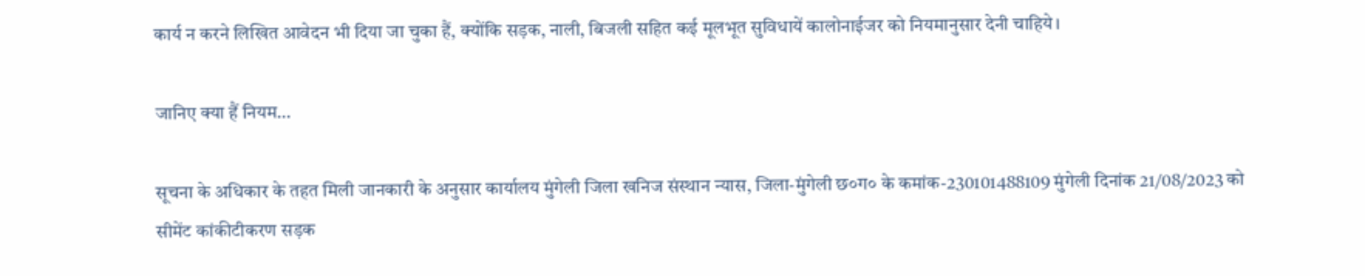कार्य न करने लिखित आवेदन भी दिया जा चुका हैं, क्योंकि सड़क, नाली, बिजली सहित कई मूलभूत सुविधायें कालोनाईजर को नियमानुसार देनी चाहिये।

जानिए क्या हैं नियम…

सूचना के अधिकार के तहत मिली जानकारी के अनुसार कार्यालय मुंगेली जिला खनिज संस्थान न्यास, जिला-मुंगेली छ०ग० के कमांक-230101488109 मुंगेली दिनांक 21/08/2023 को सीमेंट कांकीटीकरण सड़क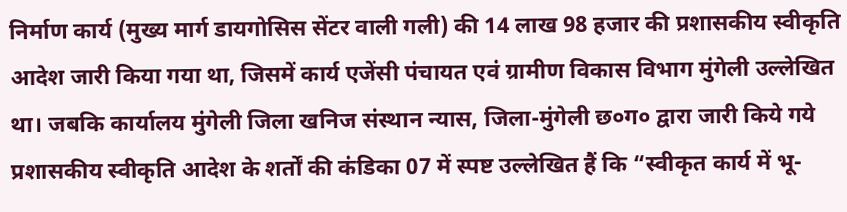निर्माण कार्य (मुख्य मार्ग डायगोसिस सेंटर वाली गली) की 14 लाख 98 हजार की प्रशासकीय स्वीकृति आदेश जारी किया गया था, जिसमें कार्य एजेंसी पंचायत एवं ग्रामीण विकास विभाग मुंगेली उल्लेखित था। जबकि कार्यालय मुंगेली जिला खनिज संस्थान न्यास, जिला-मुंगेली छ०ग० द्वारा जारी किये गये प्रशासकीय स्वीकृति आदेश के शर्तों की कंडिका 07 में स्पष्ट उल्लेखित हैं कि “स्वीकृत कार्य में भू-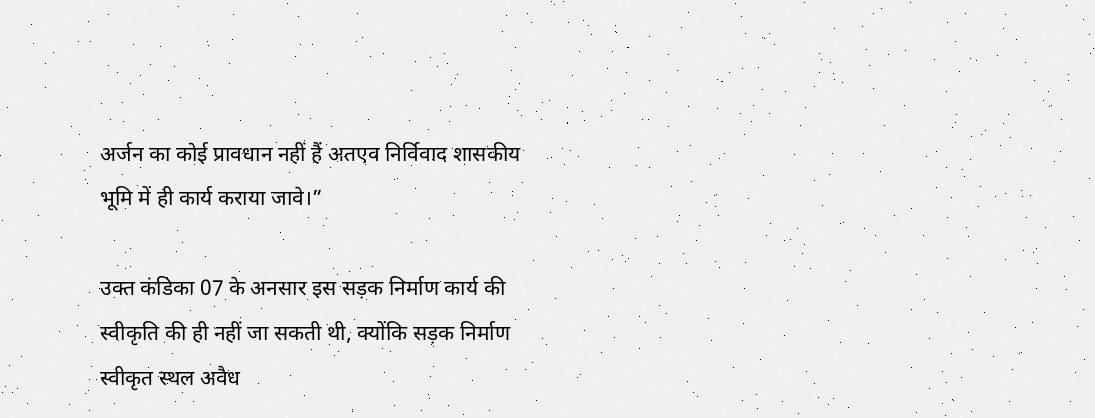अर्जन का कोई प्रावधान नहीं हैं अतएव निर्विवाद शासकीय भूमि में ही कार्य कराया जावे।”

उक्त कंडिका 07 के अनसार इस सड़क निर्माण कार्य की स्वीकृति की ही नहीं जा सकती थी, क्योंकि सड़क निर्माण स्वीकृत स्थल अवैध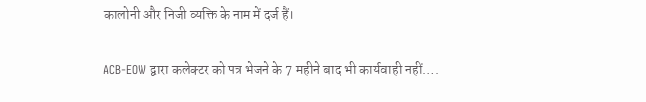कालोनी और निजी व्यक्ति के नाम में दर्ज हैं।

ACB-EOW द्वारा कलेक्टर को पत्र भेजने के 7 महीने बाद भी कार्यवाही नहीं….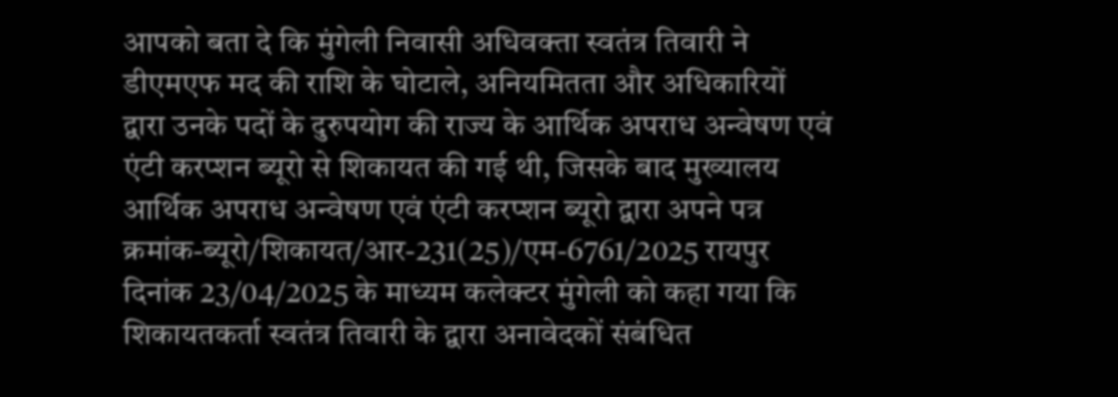आपको बता दे कि मुंगेली निवासी अधिवक्ता स्वतंत्र तिवारी ने डीएमएफ मद की राशि के घोटाले, अनियमितता और अधिकारियों द्वारा उनके पदों के दुरुपयोग की राज्य के आर्थिक अपराध अन्वेषण एवं एंटी करप्शन ब्यूरो से शिकायत की गई थी, जिसके बाद मुख्यालय आर्थिक अपराध अन्वेषण एवं एंटी करप्शन ब्यूरो द्वारा अपने पत्र क्रमांक-ब्यूरो/शिकायत/आर-231(25)/एम-6761/2025 रायपुर दिनांक 23/04/2025 के माध्यम कलेक्टर मुंगेली को कहा गया कि शिकायतकर्ता स्वतंत्र तिवारी के द्वारा अनावेदकों संबंधित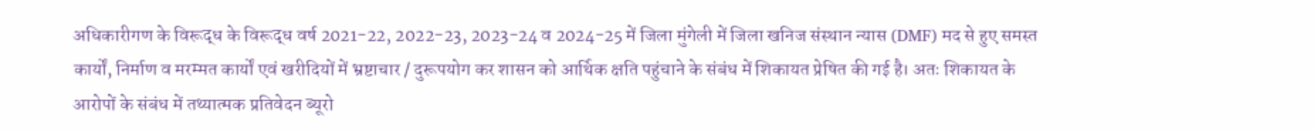अधिकारीगण के विरूद्ध के विरूद्ध वर्ष 2021-22, 2022-23, 2023-24 व 2024-25 में जिला मुंगेली में जिला खनिज संस्थान न्यास (DMF) मद से हुए समस्त कार्यों, निर्माण व मरम्मत कार्यों एवं खरीदियों में भ्रष्टाचार / दुरूपयोग कर शासन को आर्थिक क्षति पहुंचाने के संबंध में शिकायत प्रेषित की गई है। अतः शिकायत के आरोपों के संबंध में तथ्यात्मक प्रतिवेदन ब्यूरो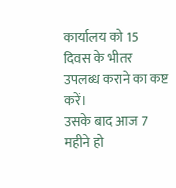कार्यालय को 15 दिवस के भीतर उपलब्ध कराने का कष्ट करें।
उसके बाद आज 7 महीने हो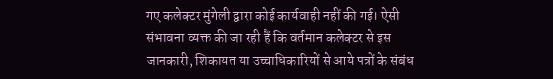गए कलेक्टर मुंगेली द्वारा कोई कार्यवाही नहीं की गई। ऐसी संभावना व्यक्त की जा रही हैं कि वर्तमान कलेक्टर से इस जानकारी, शिकायत या उच्चाधिकारियों से आये पत्रों के संबंध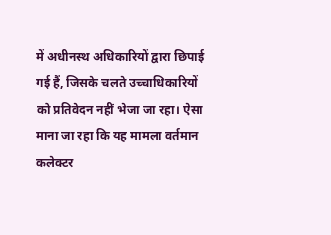में अधीनस्थ अधिकारियों द्वारा छिपाई गई हैं, जिसके चलते उच्चाधिकारियों को प्रतिवेदन नहीं भेजा जा रहा। ऐसा माना जा रहा कि यह मामला वर्तमान कलेक्टर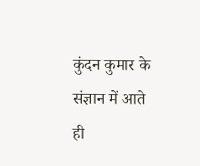कुंदन कुमार के संज्ञान में आते ही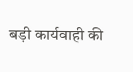बड़ी कार्यवाही की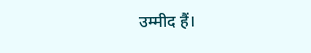उम्मीद हैं।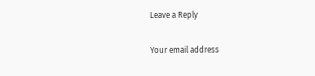Leave a Reply

Your email address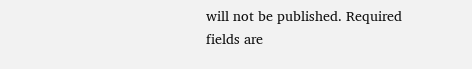will not be published. Required fields are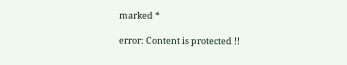marked *

error: Content is protected !!